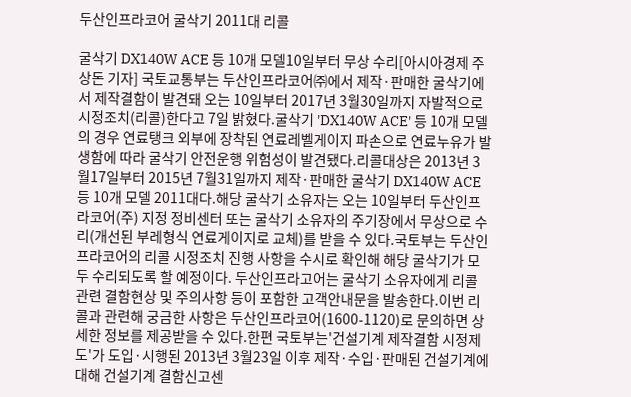두산인프라코어 굴삭기 2011대 리콜

굴삭기 DX140W ACE 등 10개 모델10일부터 무상 수리[아시아경제 주상돈 기자] 국토교통부는 두산인프라코어㈜에서 제작·판매한 굴삭기에서 제작결함이 발견돼 오는 10일부터 2017년 3월30일까지 자발적으로 시정조치(리콜)한다고 7일 밝혔다.굴삭기 'DX140W ACE' 등 10개 모델의 경우 연료탱크 외부에 장착된 연료레벨게이지 파손으로 연료누유가 발생함에 따라 굴삭기 안전운행 위험성이 발견됐다.리콜대상은 2013년 3월17일부터 2015년 7월31일까지 제작·판매한 굴삭기 DX140W ACE 등 10개 모델 2011대다.해당 굴삭기 소유자는 오는 10일부터 두산인프라코어(주) 지정 정비센터 또는 굴삭기 소유자의 주기장에서 무상으로 수리(개선된 부레형식 연료게이지로 교체)를 받을 수 있다.국토부는 두산인프라코어의 리콜 시정조치 진행 사항을 수시로 확인해 해당 굴삭기가 모두 수리되도록 할 예정이다. 두산인프라고어는 굴삭기 소유자에게 리콜 관련 결함현상 및 주의사항 등이 포함한 고객안내문을 발송한다.이번 리콜과 관련해 궁금한 사항은 두산인프라코어(1600-1120)로 문의하면 상세한 정보를 제공받을 수 있다.한편 국토부는'건설기계 제작결함 시정제도'가 도입·시행된 2013년 3월23일 이후 제작·수입·판매된 건설기계에 대해 건설기계 결함신고센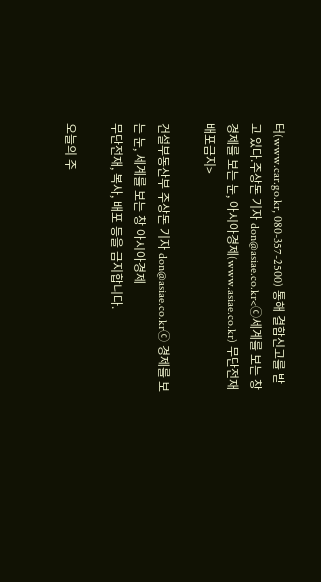터(www.car.go.kr, 080-357-2500) 통해 결함신고를 받고 있다.주상돈 기자 don@asiae.co.kr<ⓒ세계를 보는 창 경제를 보는 눈, 아시아경제(www.asiae.co.kr) 무단전재 배포금지>

건설부동산부 주상돈 기자 don@asiae.co.krⓒ 경제를 보는 눈, 세계를 보는 창 아시아경제
무단전재, 복사, 배포 등을 금지합니다.

오늘의 주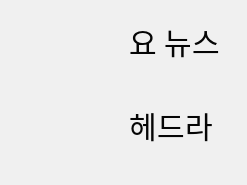요 뉴스

헤드라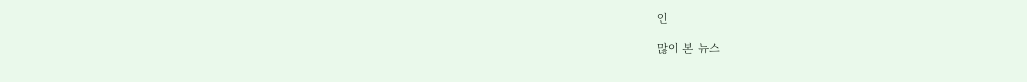인

많이 본 뉴스